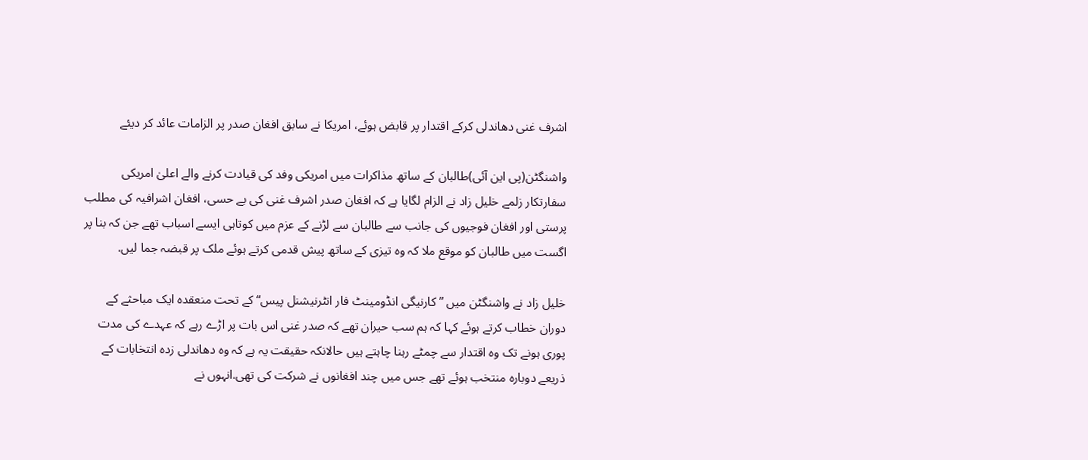اشرف غنی دھاندلی کرکے اقتدار پر قابض ہوئے، امریکا نے سابق افغان صدر پر الزامات عائد کر دیئے

واشنگٹن(پی این آئی)طالبان کے ساتھ مذاکرات میں امریکی وفد کی قیادت کرنے والے اعلیٰ امریکی سفارتکار زلمے خلیل زاد نے الزام لگایا ہے کہ افغان صدر اشرف غنی کی بے حسی، افغان اشرافیہ کی مطلب پرستی اور افغان فوجیوں کی جانب سے طالبان سے لڑنے کے عزم میں کوتاہی ایسے اسباب تھے جن کہ بنا پر اگست میں طالبان کو موقع ملا کہ وہ تیزی کے ساتھ پیش قدمی کرتے ہوئے ملک پر قبضہ جما لیں.

خلیل زاد نے واشنگٹن میں ”کارنیگی انڈومینٹ فار انٹرنیشنل پیس“ کے تحت منعقدہ ایک مباحثے کے دوران خطاب کرتے ہوئے کہا کہ ہم سب حیران تھے کہ صدر غنی اس بات پر اڑے رہے کہ عہدے کی مدت پوری ہونے تک وہ اقتدار سے چمٹے رہنا چاہتے ہیں حالانکہ حقیقت یہ ہے کہ وہ دھاندلی زدہ انتخابات کے ذریعے دوبارہ منتخب ہوئے تھے جس میں چند افغانوں نے شرکت کی تھی.انہوں نے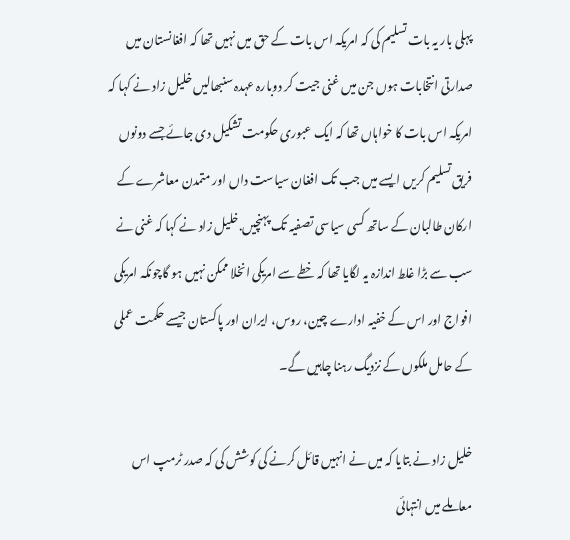پہلی بار یہ بات تسلیم کی کہ امریکہ اس بات کے حق میں نہیں تھا کہ افغانستان میں صدارتی انتخابات ہوں جن میں غنی جیت کر دوبارہ عہدہ سنبھالیں خلیل زاد نے کہا کہ امریکہ اس بات کا خواہاں تھا کہ ایک عبوری حکومت تشکیل دی جائے جسے دونوں فریق تسلیم کریں ایسے میں جب تک افغان سیاست داں اور متمدن معاشرے کے ارکان طالبان کے ساتھ کسی سیاسی تصفیہ تک پہنچیں.خلیل زاد نے کہا کہ غنی نے سب سے بڑا غلط اندازہ یہ لگایا تھا کہ خطے سے امریکی انخلا ممکن نہیں ہو گاچونکہ امریکی افواج اور اس کے خفیہ ادارے چین، روس، ایران اور پاکستان جیسے حکمت عملی کے حامل ملکوں کے نزدیگ رہنا چاہیں گے۔

خلیل زاد نے بتایا کہ میں نے انہیں قائل کرنے کی کوشش کی کہ صدر ٹرمپ اس معاملے میں انتہائی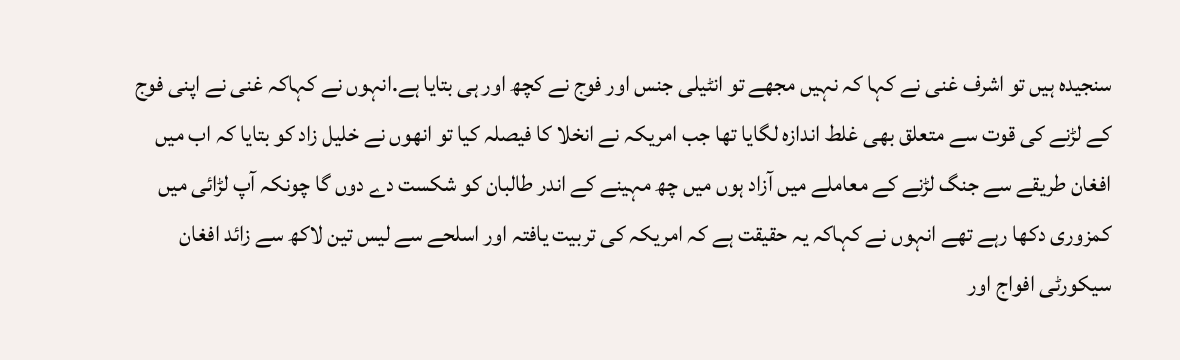سنجیدہ ہیں تو اشرف غنی نے کہا کہ نہیں مجھے تو انٹیلی جنس اور فوج نے کچھ اور ہی بتایا ہے.انہوں نے کہاکہ غنی نے اپنی فوج کے لڑنے کی قوت سے متعلق بھی غلط اندازہ لگایا تھا جب امریکہ نے انخلا کا فیصلہ کیا تو انھوں نے خلیل زاد کو بتایا کہ اب میں افغان طریقے سے جنگ لڑنے کے معاملے میں آزاد ہوں میں چھ مہینے کے اندر طالبان کو شکست دے دوں گا چونکہ آپ لڑائی میں کمزوری دکھا رہے تھے انہوں نے کہاکہ یہ حقیقت ہے کہ امریکہ کی تربیت یافتہ اور اسلحے سے لیس تین لاکھ سے زائد افغان سیکورٹی افواج اور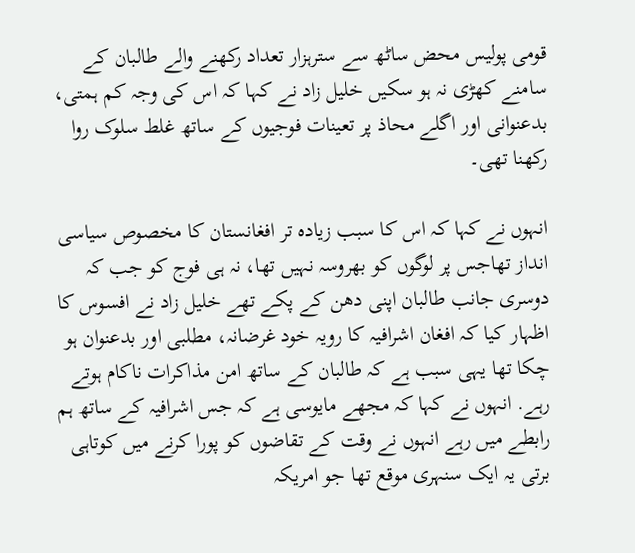قومی پولیس محض ساٹھ سے سترہزار تعداد رکھنے والے طالبان کے سامنے کھڑی نہ ہو سکیں خلیل زاد نے کہا کہ اس کی وجہ کم ہمتی، بدعنوانی اور اگلے محاذ پر تعینات فوجیوں کے ساتھ غلط سلوک روا رکھنا تھی۔

انہوں نے کہا کہ اس کا سبب زیادہ تر افغانستان کا مخصوص سیاسی انداز تھاجس پر لوگوں کو بھروسہ نہیں تھا، نہ ہی فوج کو جب کہ دوسری جانب طالبان اپنی دھن کے پکے تھے خلیل زاد نے افسوس کا اظہار کیا کہ افغان اشرافیہ کا رویہ خود غرضانہ، مطلبی اور بدعنوان ہو چکا تھا یہی سبب ہے کہ طالبان کے ساتھ امن مذاکرات ناکام ہوتے رہے. انہوں نے کہا کہ مجھے مایوسی ہے کہ جس اشرافیہ کے ساتھ ہم رابطے میں رہے انہوں نے وقت کے تقاضوں کو پورا کرنے میں کوتاہی برتی یہ ایک سنہری موقع تھا جو امریکہ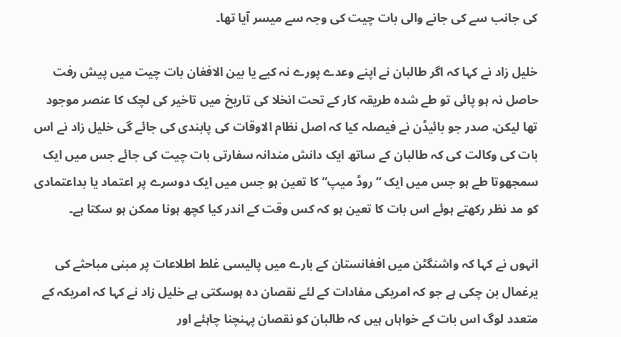کی جانب سے کی جانے والی بات چیت کی وجہ سے میسر آیا تھا۔

خلیل زاد نے کہا کہ اگر طالبان نے اپنے وعدے پورے نہ کیے یا بین الافغان بات چیت میں پیش رفت حاصل نہ ہو پائی تو طے شدہ طریقہ کار کے تحت انخلا کی تاریخ میں تاخیر کی لچک کا عنصر موجود تھا لیکن، صدر جو بائیڈن نے فیصلہ کیا کہ اصل نظام الاوقات کی پابندی کی جائے گی خلیل زاد نے اس بات کی وکالت کی کہ طالبان کے ساتھ ایک دانش مندانہ سفارتی بات چیت کی جائے جس میں ایک سمجھوتا طے ہو جس میں ایک “روڈ میپ“ کا تعین ہو جس میں ایک دوسرے پر اعتماد یا بداعتمادی کو مد نظر رکھتے ہوئے اس بات کا تعین ہو کہ کس وقت کے اندر کیا کچھ ہونا ممکن ہو سکتا ہے۔

انہوں نے کہا کہ واشنگٹن میں افغانستان کے بارے میں پالیسی غلط اطلاعات پر مبنی مباحثے کی یرغمال بن چکی ہے جو کہ امریکی مفادات کے لئے نقصان دہ ہوسکتی ہے خلیل زاد نے کہا کہ امریکہ کے متعدد لوگ اس بات کے خواہاں ہیں کہ طالبان کو نقصان پہنچنا چاہئے اور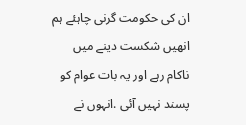ان کی حکومت گرنی چاہئے ہم انھیں شکست دینے میں ناکام رہے اور یہ بات عوام کو پسند نہیں آئی .انہوں نے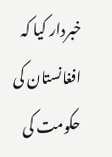خبردار کیا کہ افغانستان کی حکومت کی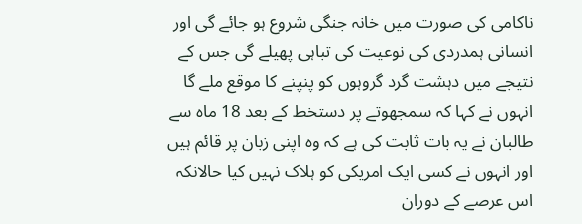ناکامی کی صورت میں خانہ جنگی شروع ہو جائے گی اور انسانی ہمدردی کی نوعیت کی تباہی پھیلے گی جس کے نتیجے میں دہشت گرد گروہوں کو پنپنے کا موقع ملے گا انہوں نے کہا کہ سمجھوتے پر دستخط کے بعد 18 ماہ سے طالبان نے یہ بات ثابت کی ہے کہ وہ اپنی زبان پر قائم ہیں اور انہوں نے کسی ایک امریکی کو ہلاک نہیں کیا حالانکہ اس عرصے کے دوران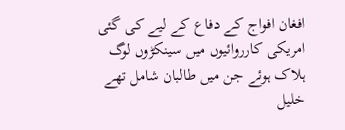افغان افواج کے دفاع کے لیے کی گئی امریکی کارروائیوں میں سینکڑوں لوگ ہلاک ہوئے جن میں طالبان شامل تھے خلیل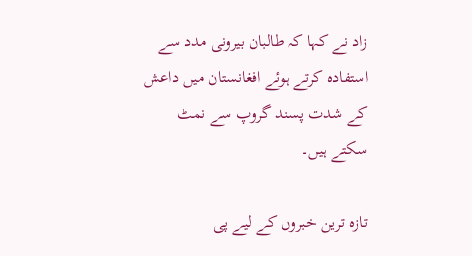زاد نے کہا کہ طالبان بیرونی مدد سے استفادہ کرتے ہوئے افغانستان میں داعش کے شدت پسند گروپ سے نمٹ سکتے ہیں۔

تازہ ترین خبروں کے لیے پی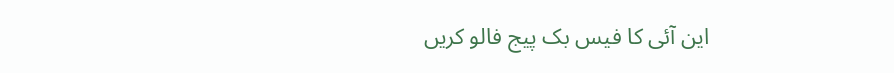این آئی کا فیس بک پیج فالو کریں